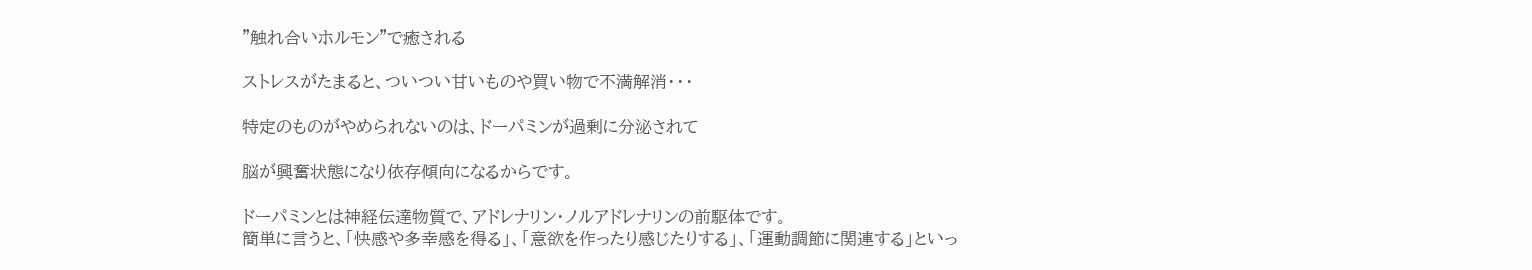"触れ合いホルモン"で癒される

ストレスがたまると、ついつい甘いものや買い物で不満解消・・・

特定のものがやめられないのは、ドーパミンが過剰に分泌されて

脳が興奮状態になり依存傾向になるからです。

ドーパミンとは神経伝達物質で、アドレナリン・ノルアドレナリンの前駆体です。
簡単に言うと、「快感や多幸感を得る」、「意欲を作ったり感じたりする」、「運動調節に関連する」といっ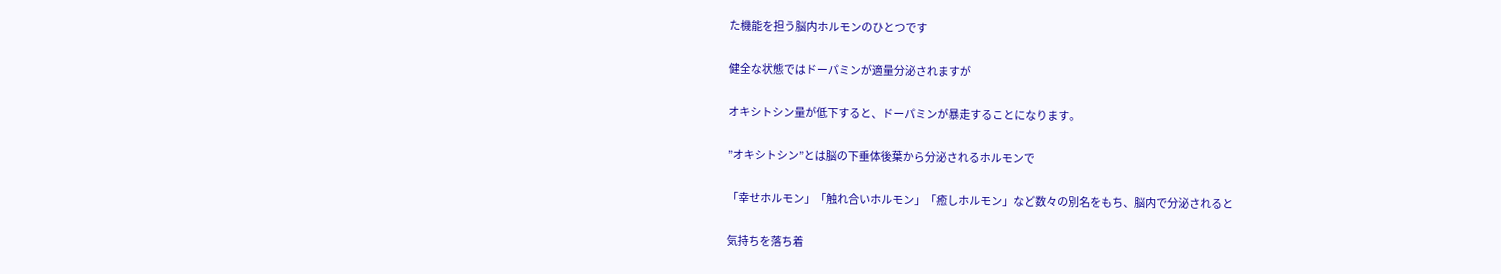た機能を担う脳内ホルモンのひとつです

健全な状態ではドーパミンが適量分泌されますが

オキシトシン量が低下すると、ドーパミンが暴走することになります。

”オキシトシン”とは脳の下垂体後葉から分泌されるホルモンで

「幸せホルモン」「触れ合いホルモン」「癒しホルモン」など数々の別名をもち、脳内で分泌されると

気持ちを落ち着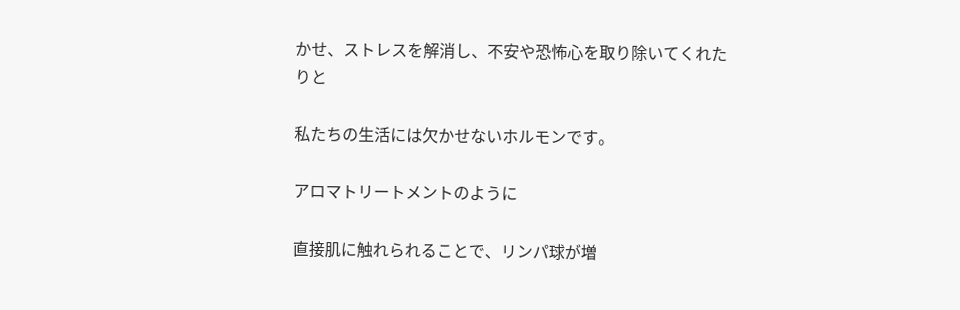かせ、ストレスを解消し、不安や恐怖心を取り除いてくれたりと

私たちの生活には欠かせないホルモンです。

アロマトリートメントのように

直接肌に触れられることで、リンパ球が増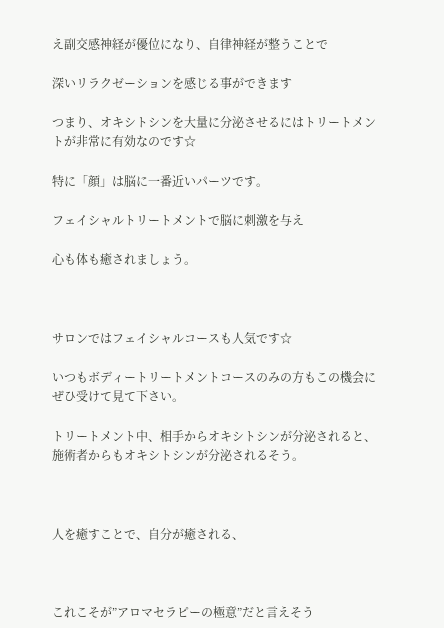え副交感神経が優位になり、自律神経が整うことで

深いリラクゼーションを感じる事ができます

つまり、オキシトシンを大量に分泌させるにはトリートメントが非常に有効なのです☆

特に「顔」は脳に一番近いパーツです。

フェイシャルトリートメントで脳に刺激を与え

心も体も癒されましょう。



サロンではフェイシャルコースも人気です☆

いつもボディートリートメントコースのみの方もこの機会にぜひ受けて見て下さい。

トリートメント中、相手からオキシトシンが分泌されると、施術者からもオキシトシンが分泌されるそう。



人を癒すことで、自分が癒される、



これこそが”アロマセラピーの極意”だと言えそう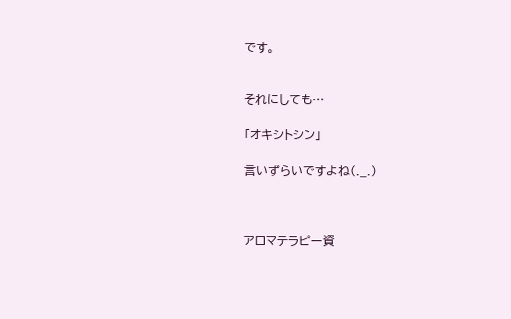です。


それにしても…

「オキシトシン」

言いずらいですよね(._.)



アロマテラピー資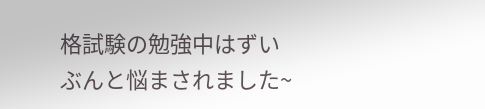格試験の勉強中はずいぶんと悩まされました~